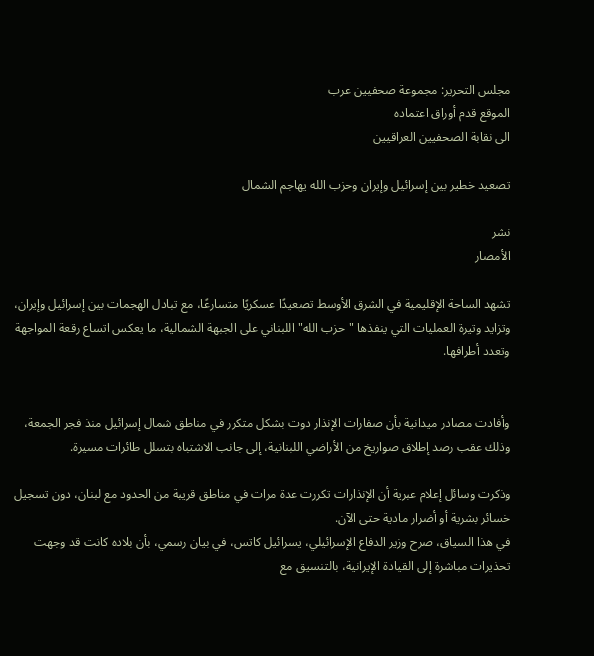مجلس التحرير: مجموعة صحفيين عرب
الموقع قدم أوراق اعتماده
الى نقابة الصحفيين العراقيين

تصعيد خطير بين إسرائيل وإيران وحزب الله يهاجم الشمال

نشر
الأمصار

تشهد الساحة الإقليمية في الشرق الأوسط تصعيدًا عسكريًا متسارعًا، مع تبادل الهجمات بين إسرائيل وإيران، وتزايد وتيرة العمليات التي ينفذها "حزب الله" اللبناني على الجبهة الشمالية، ما يعكس اتساع رقعة المواجهة وتعدد أطرافها.


وأفادت مصادر ميدانية بأن صفارات الإنذار دوت بشكل متكرر في مناطق شمال إسرائيل منذ فجر الجمعة، وذلك عقب رصد إطلاق صواريخ من الأراضي اللبنانية، إلى جانب الاشتباه بتسلل طائرات مسيرة.

وذكرت وسائل إعلام عبرية أن الإنذارات تكررت عدة مرات في مناطق قريبة من الحدود مع لبنان، دون تسجيل خسائر بشرية أو أضرار مادية حتى الآن.
في هذا السياق، صرح وزير الدفاع الإسرائيلي، يسرائيل كاتس، في بيان رسمي، بأن بلاده كانت قد وجهت تحذيرات مباشرة إلى القيادة الإيرانية، بالتنسيق مع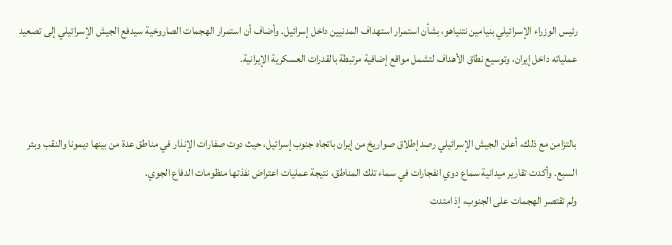رئيس الوزراء الإسرائيلي بنيامين نتنياهو، بشأن استمرار استهداف المدنيين داخل إسرائيل. وأضاف أن استمرار الهجمات الصاروخية سيدفع الجيش الإسرائيلي إلى تصعيد عملياته داخل إيران، وتوسيع نطاق الأهداف لتشمل مواقع إضافية مرتبطة بالقدرات العسكرية الإيرانية.


بالتزامن مع ذلك، أعلن الجيش الإسرائيلي رصد إطلاق صواريخ من إيران باتجاه جنوب إسرائيل، حيث دوت صفارات الإنذار في مناطق عدة من بينها ديمونا والنقب وبئر السبع. وأكدت تقارير ميدانية سماع دوي انفجارات في سماء تلك المناطق، نتيجة عمليات اعتراض نفذتها منظومات الدفاع الجوي.
ولم تقتصر الهجمات على الجنوب، إذ امتدت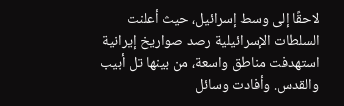لاحقًا إلى وسط إسرائيل، حيث أعلنت السلطات الإسرائيلية رصد صواريخ إيرانية استهدفت مناطق واسعة، من بينها تل أبيب والقدس. وأفادت وسائل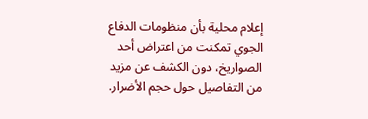إعلام محلية بأن منظومات الدفاع الجوي تمكنت من اعتراض أحد الصواريخ، دون الكشف عن مزيد من التفاصيل حول حجم الأضرار.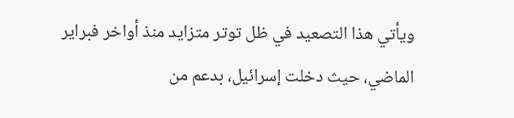ويأتي هذا التصعيد في ظل توتر متزايد منذ أواخر فبراير الماضي، حيث دخلت إسرائيل، بدعم من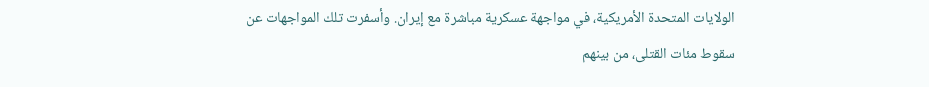الولايات المتحدة الأمريكية، في مواجهة عسكرية مباشرة مع إيران. وأسفرت تلك المواجهات عن سقوط مئات القتلى، من بينهم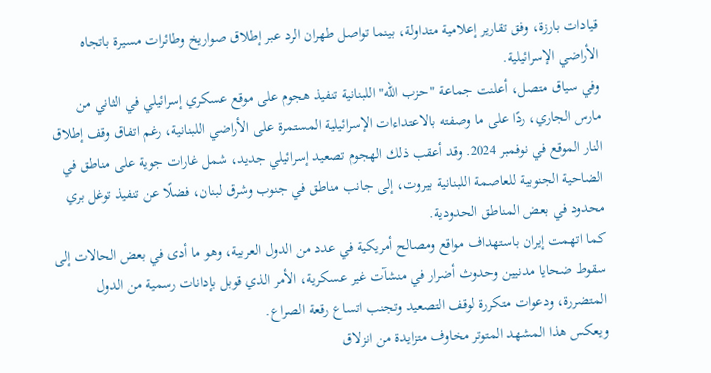قيادات بارزة، وفق تقارير إعلامية متداولة، بينما تواصل طهران الرد عبر إطلاق صواريخ وطائرات مسيرة باتجاه الأراضي الإسرائيلية.
وفي سياق متصل، أعلنت جماعة "حزب الله" اللبنانية تنفيذ هجوم على موقع عسكري إسرائيلي في الثاني من مارس الجاري، ردًا على ما وصفته بالاعتداءات الإسرائيلية المستمرة على الأراضي اللبنانية، رغم اتفاق وقف إطلاق النار الموقع في نوفمبر 2024. وقد أعقب ذلك الهجوم تصعيد إسرائيلي جديد، شمل غارات جوية على مناطق في الضاحية الجنوبية للعاصمة اللبنانية بيروت، إلى جانب مناطق في جنوب وشرق لبنان، فضلًا عن تنفيذ توغل بري محدود في بعض المناطق الحدودية.
كما اتهمت إيران باستهداف مواقع ومصالح أمريكية في عدد من الدول العربية، وهو ما أدى في بعض الحالات إلى سقوط ضحايا مدنيين وحدوث أضرار في منشآت غير عسكرية، الأمر الذي قوبل بإدانات رسمية من الدول المتضررة، ودعوات متكررة لوقف التصعيد وتجنب اتساع رقعة الصراع.
ويعكس هذا المشهد المتوتر مخاوف متزايدة من انزلاق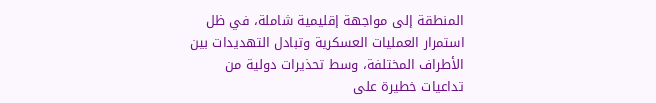المنطقة إلى مواجهة إقليمية شاملة، في ظل استمرار العمليات العسكرية وتبادل التهديدات بين الأطراف المختلفة، وسط تحذيرات دولية من تداعيات خطيرة على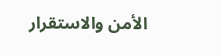الأمن والاستقرار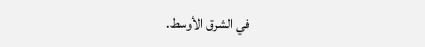في الشرق الأوسط.